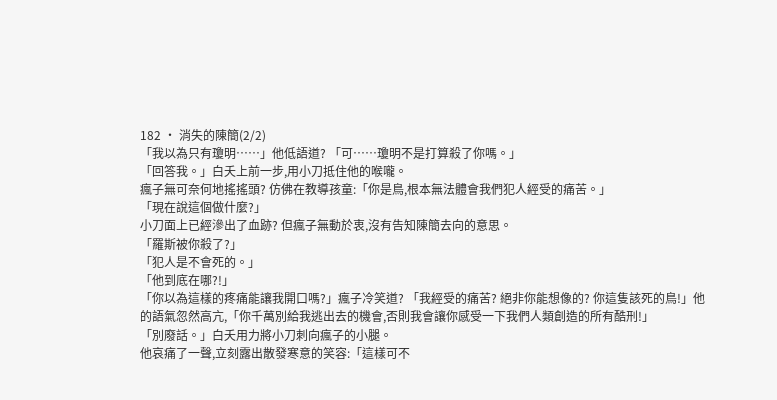182 · 消失的陳簡(2/2)
「我以為只有瓊明……」他低語道? 「可……瓊明不是打算殺了你嗎。」
「回答我。」白夭上前一步,用小刀抵住他的喉嚨。
瘋子無可奈何地搖搖頭? 仿佛在教導孩童:「你是鳥,根本無法體會我們犯人經受的痛苦。」
「現在說這個做什麼?」
小刀面上已經滲出了血跡? 但瘋子無動於衷,沒有告知陳簡去向的意思。
「羅斯被你殺了?」
「犯人是不會死的。」
「他到底在哪?!」
「你以為這樣的疼痛能讓我開口嗎?」瘋子冷笑道? 「我經受的痛苦? 絕非你能想像的? 你這隻該死的鳥!」他的語氣忽然高亢,「你千萬別給我逃出去的機會,否則我會讓你感受一下我們人類創造的所有酷刑!」
「別廢話。」白夭用力將小刀刺向瘋子的小腿。
他哀痛了一聲,立刻露出散發寒意的笑容:「這樣可不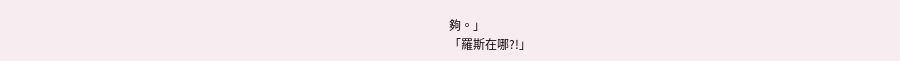夠。」
「羅斯在哪?!」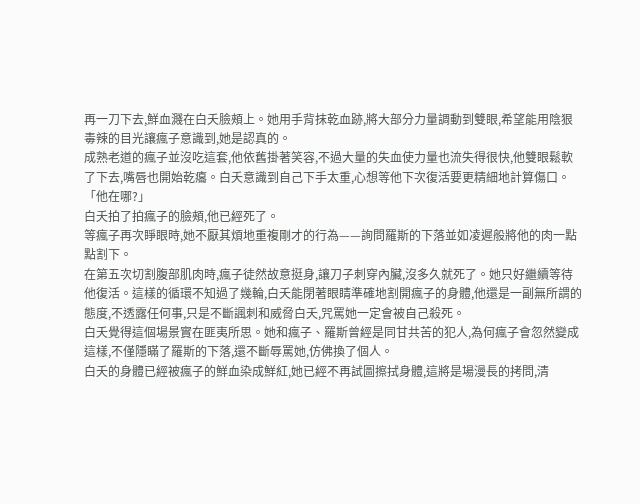再一刀下去,鮮血濺在白夭臉頰上。她用手背抹乾血跡,將大部分力量調動到雙眼,希望能用陰狠毒辣的目光讓瘋子意識到,她是認真的。
成熟老道的瘋子並沒吃這套,他依舊掛著笑容,不過大量的失血使力量也流失得很快,他雙眼鬆軟了下去,嘴唇也開始乾癟。白夭意識到自己下手太重,心想等他下次復活要更精細地計算傷口。
「他在哪?」
白夭拍了拍瘋子的臉頰,他已經死了。
等瘋子再次睜眼時,她不厭其煩地重複剛才的行為——詢問羅斯的下落並如凌遲般將他的肉一點點割下。
在第五次切割腹部肌肉時,瘋子徒然故意挺身,讓刀子刺穿內臟,沒多久就死了。她只好繼續等待他復活。這樣的循環不知過了幾輪,白夭能閉著眼睛準確地割開瘋子的身體,他還是一副無所謂的態度,不透露任何事,只是不斷諷刺和威脅白夭,咒罵她一定會被自己殺死。
白夭覺得這個場景實在匪夷所思。她和瘋子、羅斯曾經是同甘共苦的犯人,為何瘋子會忽然變成這樣,不僅隱瞞了羅斯的下落,還不斷辱罵她,仿佛換了個人。
白夭的身體已經被瘋子的鮮血染成鮮紅,她已經不再試圖擦拭身體,這將是場漫長的拷問,清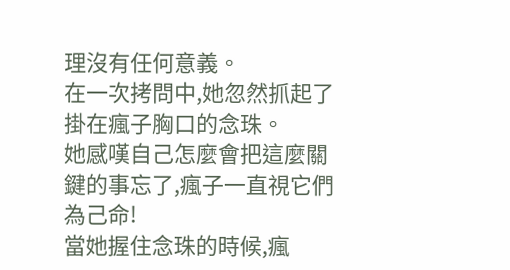理沒有任何意義。
在一次拷問中,她忽然抓起了掛在瘋子胸口的念珠。
她感嘆自己怎麼會把這麼關鍵的事忘了,瘋子一直視它們為己命!
當她握住念珠的時候,瘋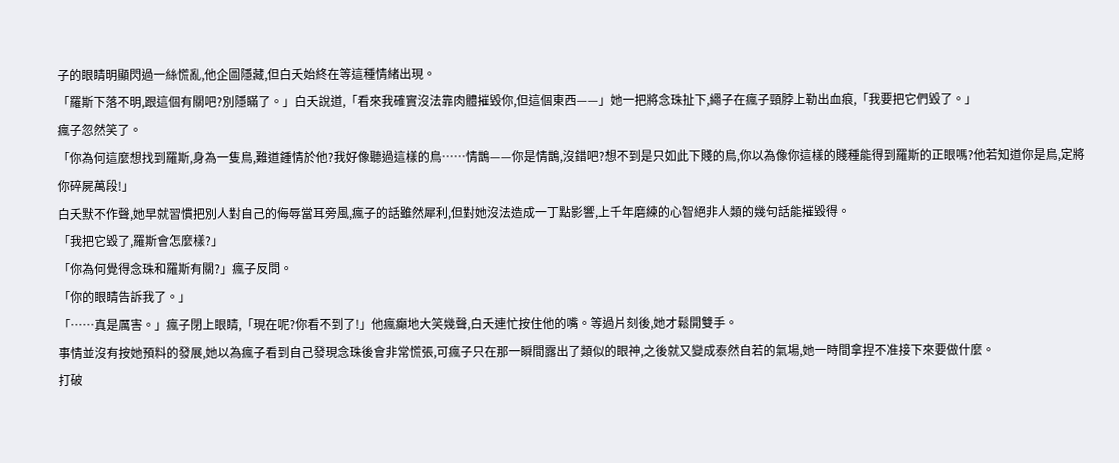子的眼睛明顯閃過一絲慌亂,他企圖隱藏,但白夭始終在等這種情緒出現。
「羅斯下落不明,跟這個有關吧?別隱瞞了。」白夭說道,「看來我確實沒法靠肉體摧毀你,但這個東西——」她一把將念珠扯下,繩子在瘋子頸脖上勒出血痕,「我要把它們毀了。」
瘋子忽然笑了。
「你為何這麼想找到羅斯,身為一隻鳥,難道鍾情於他?我好像聽過這樣的鳥……情鵲——你是情鵲,沒錯吧?想不到是只如此下賤的鳥,你以為像你這樣的賤種能得到羅斯的正眼嗎?他若知道你是鳥,定將你碎屍萬段!」
白夭默不作聲,她早就習慣把別人對自己的侮辱當耳旁風,瘋子的話雖然犀利,但對她沒法造成一丁點影響,上千年磨練的心智絕非人類的幾句話能摧毀得。
「我把它毀了,羅斯會怎麼樣?」
「你為何覺得念珠和羅斯有關?」瘋子反問。
「你的眼睛告訴我了。」
「……真是厲害。」瘋子閉上眼睛,「現在呢?你看不到了!」他瘋癲地大笑幾聲,白夭連忙按住他的嘴。等過片刻後,她才鬆開雙手。
事情並沒有按她預料的發展,她以為瘋子看到自己發現念珠後會非常慌張,可瘋子只在那一瞬間露出了類似的眼神,之後就又變成泰然自若的氣場,她一時間拿捏不准接下來要做什麼。
打破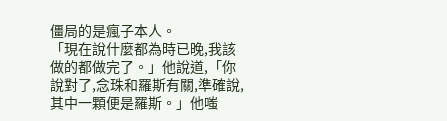僵局的是瘋子本人。
「現在說什麼都為時已晚,我該做的都做完了。」他說道,「你說對了,念珠和羅斯有關,準確說,其中一顆便是羅斯。」他嗤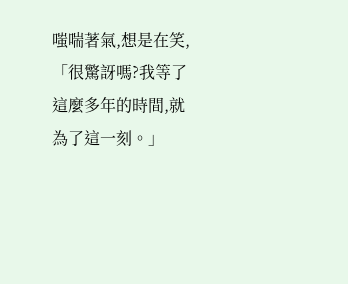嗤喘著氣,想是在笑,「很驚訝嗎?我等了這麼多年的時間,就為了這一刻。」